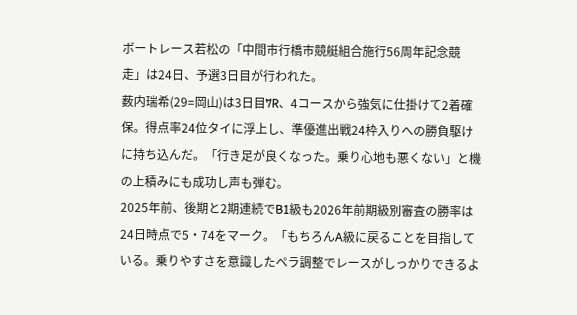ボートレース若松の「中間市行橋市競艇組合施行56周年記念競走」は24日、予選3日目が行われた。
薮内瑞希(29=岡山)は3日目7R、4コースから強気に仕掛けて2着確保。得点率24位タイに浮上し、準優進出戦24枠入りへの勝負駆けに持ち込んだ。「行き足が良くなった。乗り心地も悪くない」と機の上積みにも成功し声も弾む。
2025年前、後期と2期連続でB1級も2026年前期級別審査の勝率は24日時点で5・74をマーク。「もちろんA級に戻ることを目指している。乗りやすさを意識したペラ調整でレースがしっかりできるよ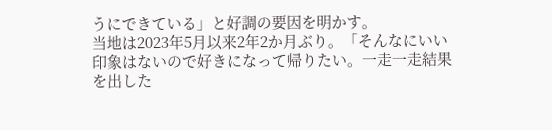うにできている」と好調の要因を明かす。
当地は2023年5月以来2年2か月ぶり。「そんなにいい印象はないので好きになって帰りたい。一走一走結果を出した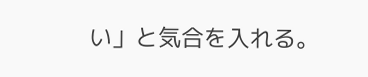い」と気合を入れる。